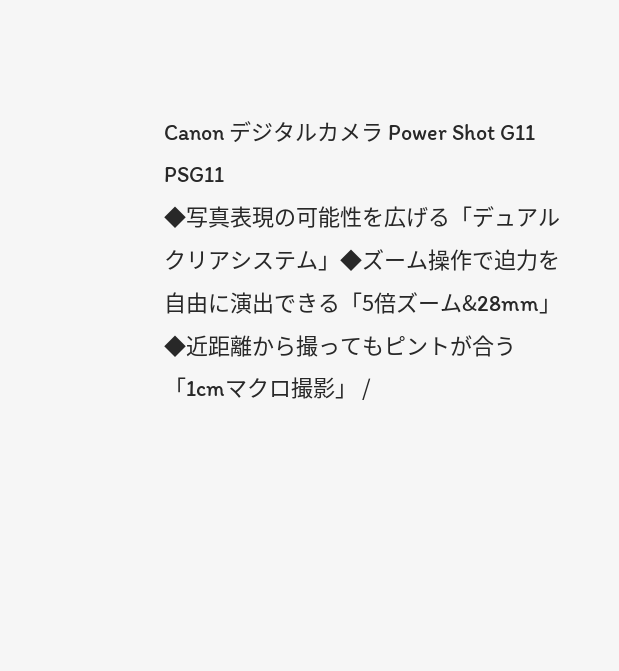Canon デジタルカメラ Power Shot G11 PSG11
◆写真表現の可能性を広げる「デュアルクリアシステム」◆ズーム操作で迫力を自由に演出できる「5倍ズーム&28mm」◆近距離から撮ってもピントが合う「1cmマクロ撮影」 /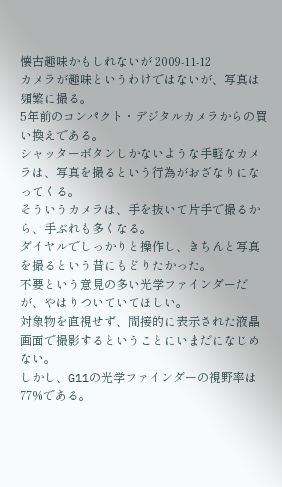懐古趣味かもしれないが 2009-11-12
カメラが趣味というわけではないが、写真は頻繁に撮る。
5年前のコンパクト・デジタルカメラからの買い換えである。
シャッターボタンしかないような手軽なカメラは、写真を撮るという行為がおざなりになってくる。
そういうカメラは、手を抜いて片手で撮るから、手ぶれも多くなる。
ダイヤルでしっかりと操作し、きちんと写真を撮るという昔にもどりたかった。
不要という意見の多い光学ファインダーだが、やはりついていてほしい。
対象物を直視せず、間接的に表示された液晶画面で撮影するということにいまだになじめない。
しかし、G11の光学ファインダーの視野率は77%である。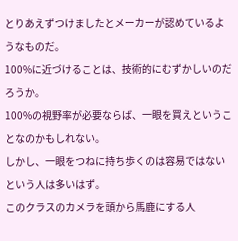とりあえずつけましたとメーカーが認めているようなものだ。
100%に近づけることは、技術的にむずかしいのだろうか。
100%の視野率が必要ならば、一眼を買えということなのかもしれない。
しかし、一眼をつねに持ち歩くのは容易ではないという人は多いはず。
このクラスのカメラを頭から馬鹿にする人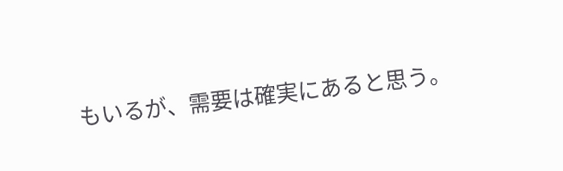もいるが、需要は確実にあると思う。